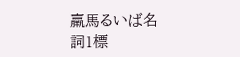羸馬るいば名詞1標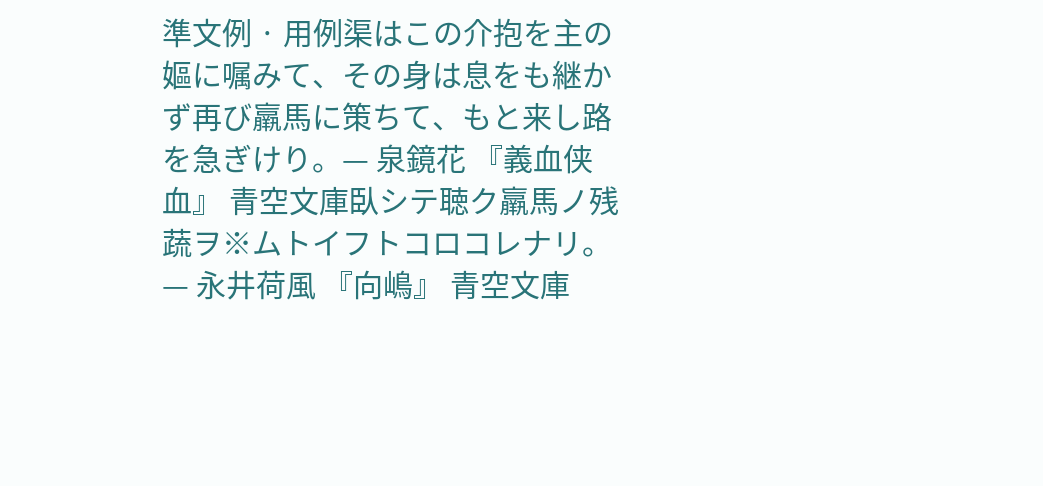準文例 · 用例渠はこの介抱を主の嫗に嘱みて、その身は息をも継かず再び羸馬に策ちて、もと来し路を急ぎけり。— 泉鏡花 『義血侠血』 青空文庫臥シテ聴ク羸馬ノ残蔬ヲ※ムトイフトコロコレナリ。— 永井荷風 『向嶋』 青空文庫